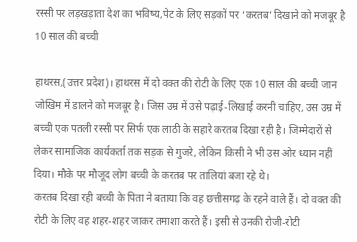रस्सी पर लड़खड़ाता देश का भविष्य,पेट के लिए सड़कों पर ‘करतब’ दिखाने को मजबूर है 10 साल की बच्ची

हाथरस,(उत्तर प्रदेश)। हाथरस में दो वक्त की रोटी के लिए एक 10 साल की बच्ची जान जोखिम में डालने को मजबूर है। जिस उम्र में उसे पढ़ाई-लिखाई करनी चाहिए, उस उम्र में बच्ची एक पतली रस्सी पर सिर्फ एक लाठी के सहारे करतब दिखा रही है। जिम्मेदारों से लेकर सामाजिक कार्यकर्ता तक सड़क से गुजरे, लेकिन किसी ने भी उस ओर ध्यान नहीं दिया। मौके पर मौजूद लोग बच्ची के करतब पर तालियां बजा रहे थे।
करतब दिखा रही बच्ची के पिता ने बताया कि वह छत्तीसगढ़ के रहने वाले हैं। दो वक्त की रोटी के लिए वह शहर-शहर जाकर तमाशा करते हैं। इसी से उनकी रोजी-रोटी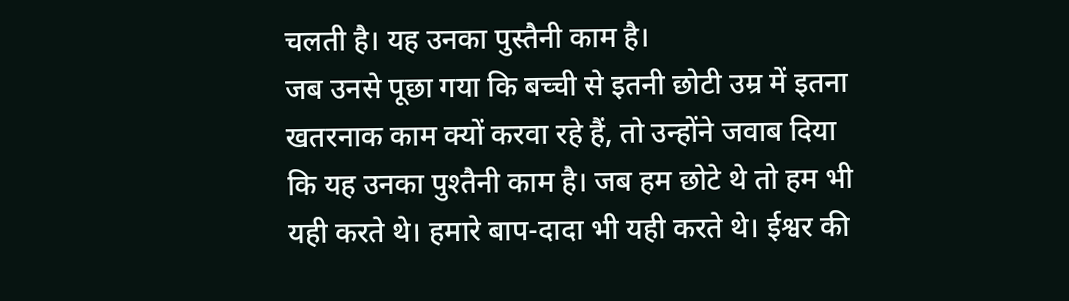चलती है। यह उनका पुस्तैनी काम है।
जब उनसे पूछा गया कि बच्ची से इतनी छोटी उम्र में इतना खतरनाक काम क्यों करवा रहे हैं, तो उन्होंने जवाब दिया कि यह उनका पुश्तैनी काम है। जब हम छोटे थे तो हम भी यही करते थे। हमारे बाप-दादा भी यही करते थे। ईश्वर की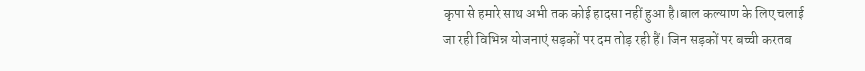कृपा से हमारे साथ अभी तक कोई हादसा नहीं हुआ है।बाल कल्याण के लिए चलाई जा रही विभिन्न योजनाएं सड़कों पर दम तोड़ रही हैं। जिन सड़कों पर बच्ची करतब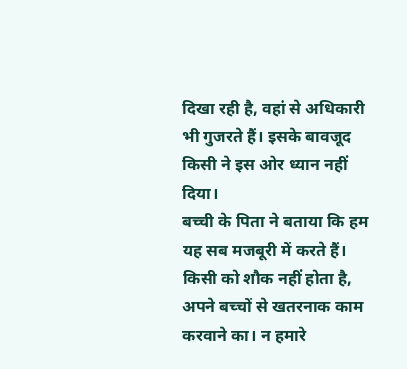दिखा रही है, वहां से अधिकारी भी गुजरते हैं। इसके बावजूद किसी ने इस ओर ध्यान नहीं दिया।
बच्ची के पिता ने बताया कि हम यह सब मजबूरी में करते हैं। किसी को शौक नहीं होता है, अपने बच्चों से खतरनाक काम करवाने का। न हमारे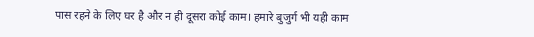पास रहने के लिए घर है और न ही दूसरा कोई काम। हमारे बुजुर्ग भी यही काम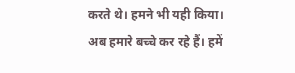करते थे। हमने भी यही किया। अब हमारे बच्चे कर रहे हैं। हमें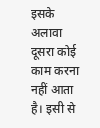इसके अलावा दूसरा कोई काम करना नहीं आता है। इसी से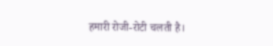हमारी रोजी-रोटी चलती है।